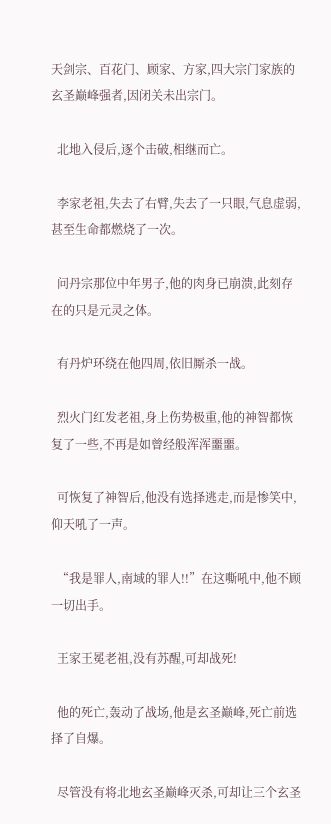天剑宗、百花门、顾家、方家,四大宗门家族的玄圣巅峰强者,因闭关未出宗门。

  北地入侵后,逐个击破,相继而亡。

  李家老祖,失去了右臂,失去了一只眼,气息虚弱,甚至生命都燃烧了一次。

  问丹宗那位中年男子,他的肉身已崩溃,此刻存在的只是元灵之体。

  有丹炉环绕在他四周,依旧厮杀一战。

  烈火门红发老祖,身上伤势极重,他的神智都恢复了一些,不再是如曾经般浑浑噩噩。

  可恢复了神智后,他没有选择逃走,而是惨笑中,仰天吼了一声。

  “我是罪人,南域的罪人!!”在这嘶吼中,他不顾一切出手。

  王家王冕老祖,没有苏醒,可却战死!

  他的死亡,轰动了战场,他是玄圣巅峰,死亡前选择了自爆。

  尽管没有将北地玄圣巅峰灭杀,可却让三个玄圣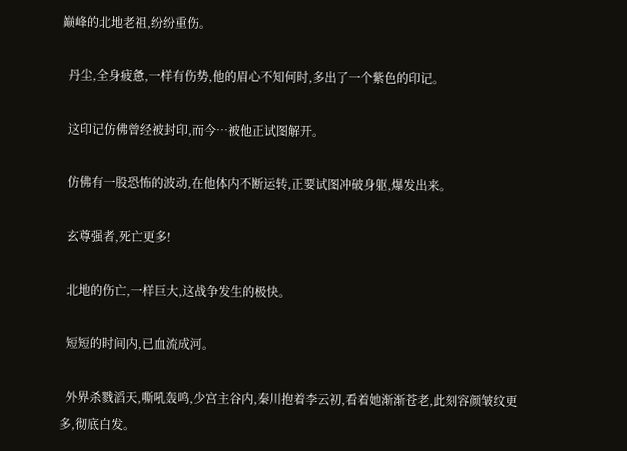巅峰的北地老祖,纷纷重伤。

  丹尘,全身疲惫,一样有伤势,他的眉心不知何时,多出了一个紫色的印记。

  这印记仿佛曾经被封印,而今…被他正试图解开。

  仿佛有一股恐怖的波动,在他体内不断运转,正要试图冲破身躯,爆发出来。

  玄尊强者,死亡更多!

  北地的伤亡,一样巨大,这战争发生的极快。

  短短的时间内,已血流成河。

  外界杀戮滔天,嘶吼轰鸣,少宫主谷内,秦川抱着李云初,看着她渐渐苍老,此刻容颜皱纹更多,彻底白发。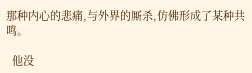那种内心的悲痛,与外界的厮杀,仿佛形成了某种共鸣。

  他没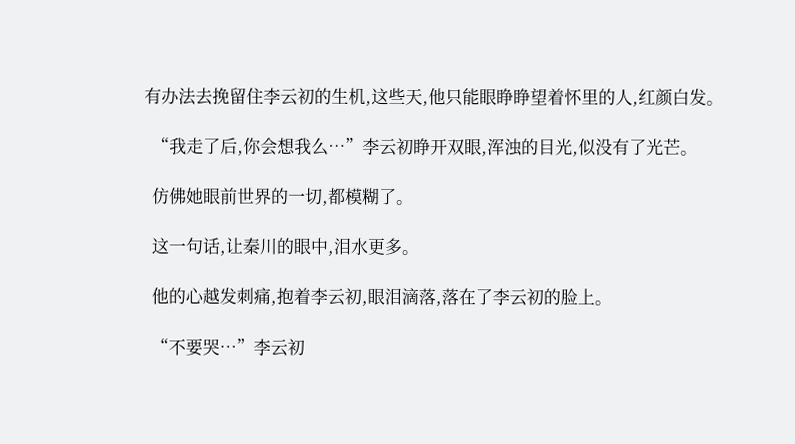有办法去挽留住李云初的生机,这些天,他只能眼睁睁望着怀里的人,红颜白发。

  “我走了后,你会想我么…”李云初睁开双眼,浑浊的目光,似没有了光芒。

  仿佛她眼前世界的一切,都模糊了。

  这一句话,让秦川的眼中,泪水更多。

  他的心越发刺痛,抱着李云初,眼泪滴落,落在了李云初的脸上。

  “不要哭…”李云初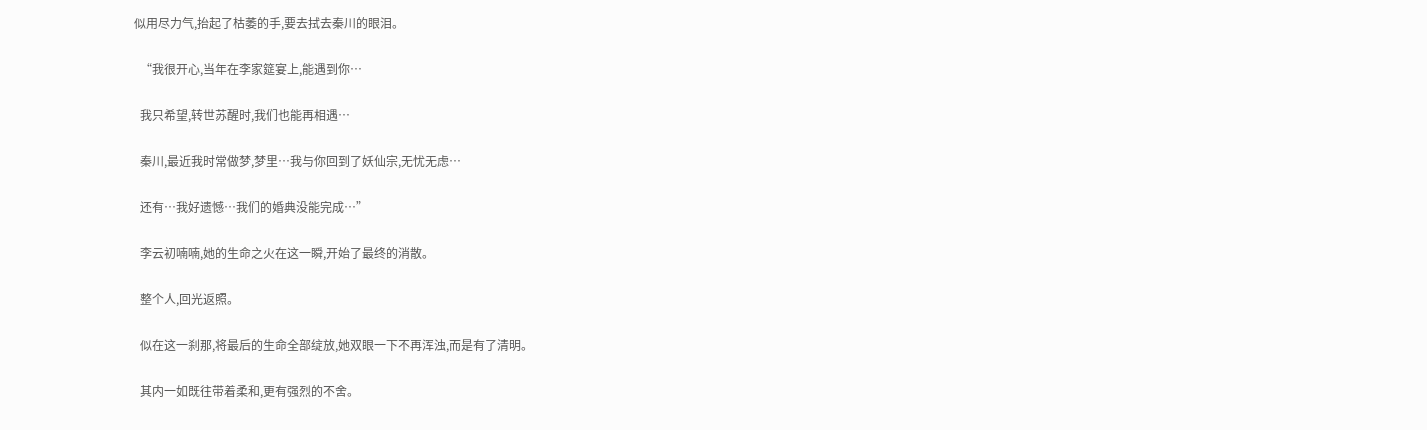似用尽力气,抬起了枯萎的手,要去拭去秦川的眼泪。

  “我很开心,当年在李家筵宴上,能遇到你…

  我只希望,转世苏醒时,我们也能再相遇…

  秦川,最近我时常做梦,梦里…我与你回到了妖仙宗,无忧无虑…

  还有…我好遗憾…我们的婚典没能完成…”

  李云初喃喃,她的生命之火在这一瞬,开始了最终的消散。

  整个人,回光返照。

  似在这一刹那,将最后的生命全部绽放,她双眼一下不再浑浊,而是有了清明。

  其内一如既往带着柔和,更有强烈的不舍。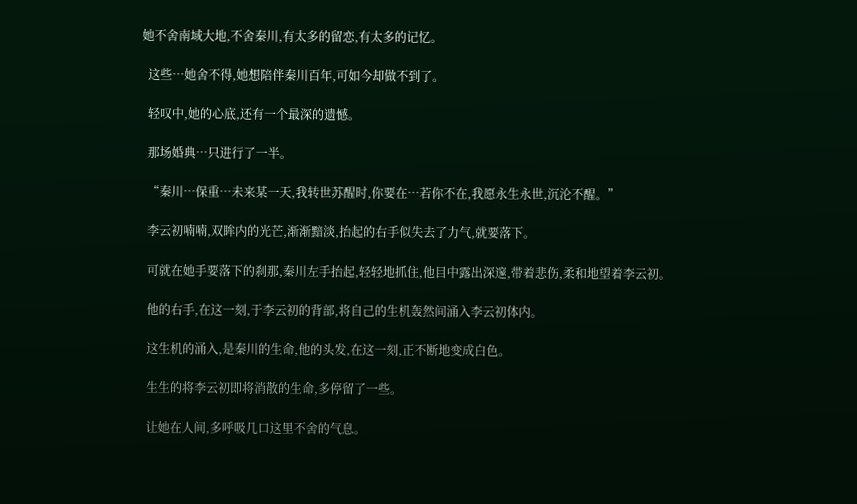她不舍南域大地,不舍秦川,有太多的留恋,有太多的记忆。

  这些…她舍不得,她想陪伴秦川百年,可如今却做不到了。

  轻叹中,她的心底,还有一个最深的遗憾。

  那场婚典…只进行了一半。

  “秦川…保重…未来某一天,我转世苏醒时,你要在…若你不在,我愿永生永世,沉沦不醒。”

  李云初喃喃,双眸内的光芒,渐渐黯淡,抬起的右手似失去了力气,就要落下。

  可就在她手要落下的刹那,秦川左手抬起,轻轻地抓住,他目中露出深邃,带着悲伤,柔和地望着李云初。

  他的右手,在这一刻,于李云初的背部,将自己的生机轰然间涌入李云初体内。

  这生机的涌入,是秦川的生命,他的头发,在这一刻,正不断地变成白色。

  生生的将李云初即将消散的生命,多停留了一些。

  让她在人间,多呼吸几口这里不舍的气息。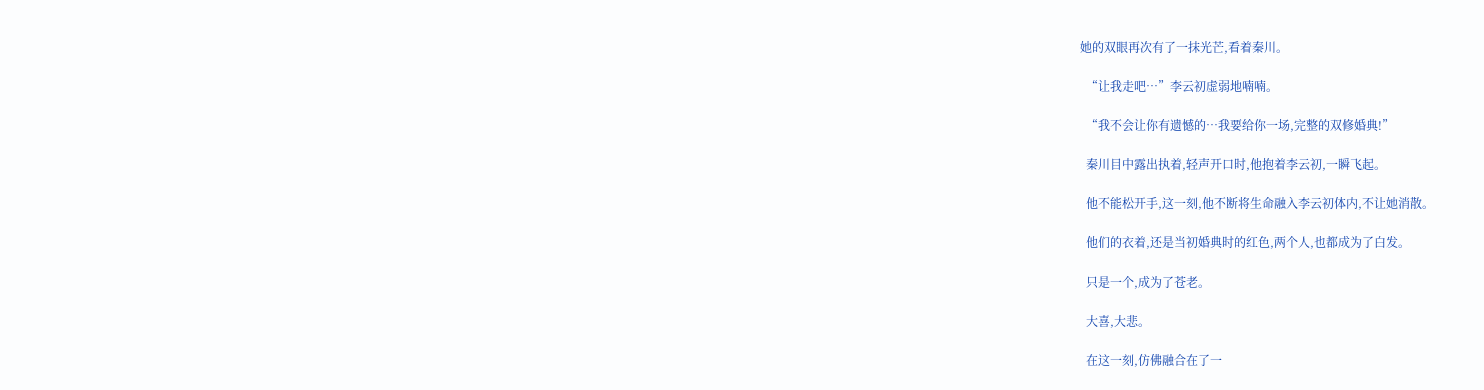她的双眼再次有了一抹光芒,看着秦川。

  “让我走吧…”李云初虚弱地喃喃。

  “我不会让你有遗憾的…我要给你一场,完整的双修婚典!”

  秦川目中露出执着,轻声开口时,他抱着李云初,一瞬飞起。

  他不能松开手,这一刻,他不断将生命融入李云初体内,不让她消散。

  他们的衣着,还是当初婚典时的红色,两个人,也都成为了白发。

  只是一个,成为了苍老。

  大喜,大悲。

  在这一刻,仿佛融合在了一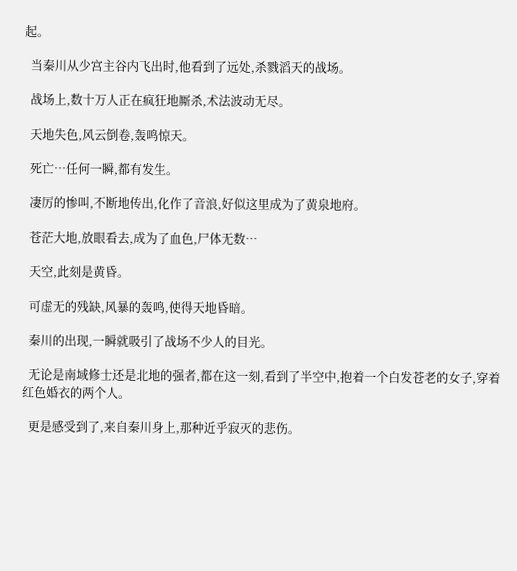起。

  当秦川从少宫主谷内飞出时,他看到了远处,杀戮滔天的战场。

  战场上,数十万人正在疯狂地厮杀,术法波动无尽。

  天地失色,风云倒卷,轰鸣惊天。

  死亡…任何一瞬,都有发生。

  凄厉的惨叫,不断地传出,化作了音浪,好似这里成为了黄泉地府。

  苍茫大地,放眼看去,成为了血色,尸体无数…

  天空,此刻是黄昏。

  可虚无的残缺,风暴的轰鸣,使得天地昏暗。

  秦川的出现,一瞬就吸引了战场不少人的目光。

  无论是南域修士还是北地的强者,都在这一刻,看到了半空中,抱着一个白发苍老的女子,穿着红色婚衣的两个人。

  更是感受到了,来自秦川身上,那种近乎寂灭的悲伤。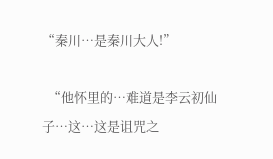“秦川…是秦川大人!”

  “他怀里的…难道是李云初仙子…这…这是诅咒之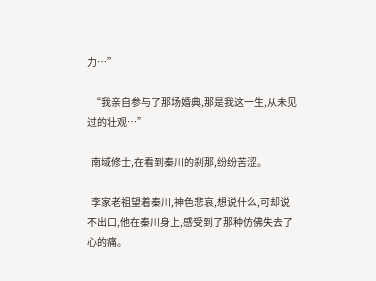力…”

  “我亲自参与了那场婚典,那是我这一生,从未见过的壮观…”

  南域修士,在看到秦川的刹那,纷纷苦涩。

  李家老祖望着秦川,神色悲哀,想说什么,可却说不出口,他在秦川身上,感受到了那种仿佛失去了心的痛。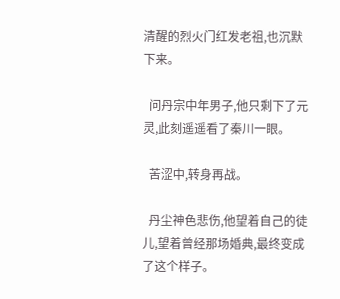清醒的烈火门红发老祖,也沉默下来。

  问丹宗中年男子,他只剩下了元灵,此刻遥遥看了秦川一眼。

  苦涩中,转身再战。

  丹尘神色悲伤,他望着自己的徒儿,望着曾经那场婚典,最终变成了这个样子。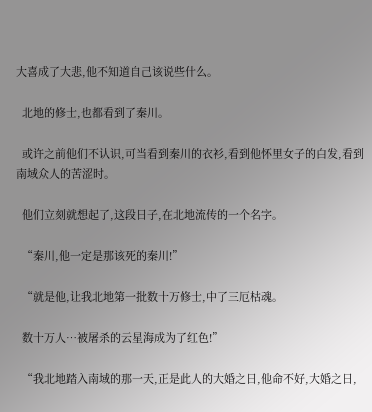大喜成了大悲,他不知道自己该说些什么。

  北地的修士,也都看到了秦川。

  或许之前他们不认识,可当看到秦川的衣衫,看到他怀里女子的白发,看到南域众人的苦涩时。

  他们立刻就想起了,这段日子,在北地流传的一个名字。

  “秦川,他一定是那该死的秦川!”

  “就是他,让我北地第一批数十万修士,中了三厄枯魂。

  数十万人…被屠杀的云星海成为了红色!”

  “我北地踏入南域的那一天,正是此人的大婚之日,他命不好,大婚之日,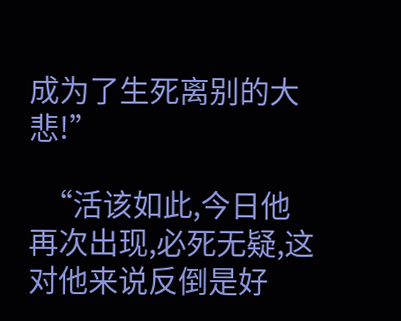成为了生死离别的大悲!”

  “活该如此,今日他再次出现,必死无疑,这对他来说反倒是好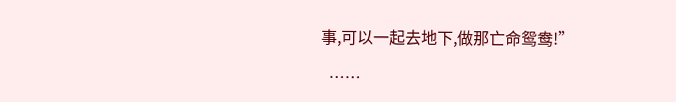事,可以一起去地下,做那亡命鸳鸯!”

  ……